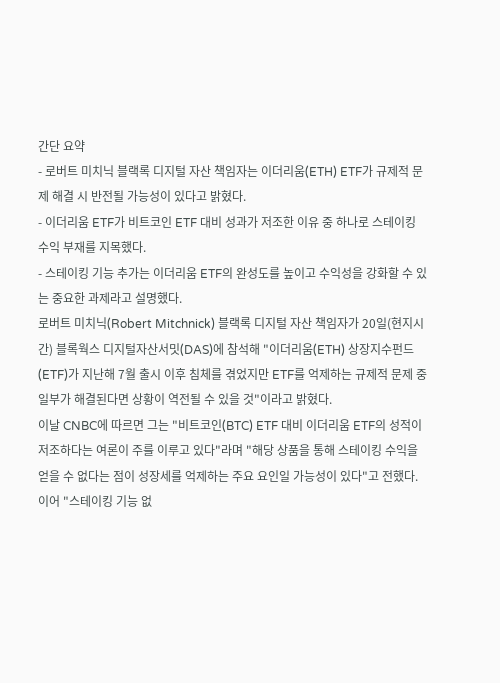간단 요약
- 로버트 미치닉 블랙록 디지털 자산 책임자는 이더리움(ETH) ETF가 규제적 문제 해결 시 반전될 가능성이 있다고 밝혔다.
- 이더리움 ETF가 비트코인 ETF 대비 성과가 저조한 이유 중 하나로 스테이킹 수익 부재를 지목했다.
- 스테이킹 기능 추가는 이더리움 ETF의 완성도를 높이고 수익성을 강화할 수 있는 중요한 과제라고 설명했다.
로버트 미치닉(Robert Mitchnick) 블랙록 디지털 자산 책임자가 20일(현지시간) 블록웍스 디지털자산서밋(DAS)에 참석해 "이더리움(ETH) 상장지수펀드(ETF)가 지난해 7월 출시 이후 침체를 겪었지만 ETF를 억제하는 규제적 문제 중 일부가 해결된다면 상황이 역전될 수 있을 것"이라고 밝혔다.
이날 CNBC에 따르면 그는 "비트코인(BTC) ETF 대비 이더리움 ETF의 성적이 저조하다는 여론이 주를 이루고 있다"라며 "해당 상품을 통해 스테이킹 수익을 얻을 수 없다는 점이 성장세를 억제하는 주요 요인일 가능성이 있다"고 전했다.
이어 "스테이킹 기능 없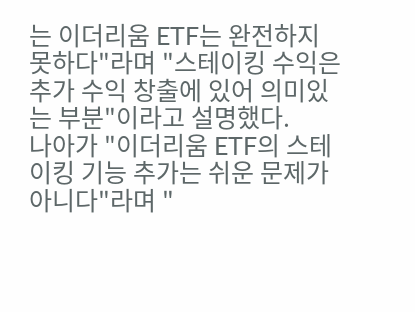는 이더리움 ETF는 완전하지 못하다"라며 "스테이킹 수익은 추가 수익 창출에 있어 의미있는 부분"이라고 설명했다.
나아가 "이더리움 ETF의 스테이킹 기능 추가는 쉬운 문제가 아니다"라며 "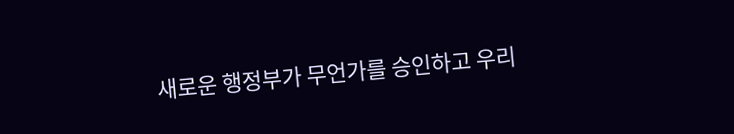새로운 행정부가 무언가를 승인하고 우리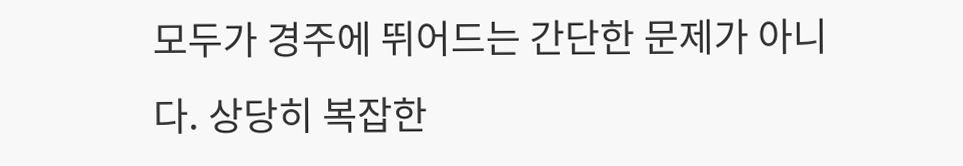모두가 경주에 뛰어드는 간단한 문제가 아니다. 상당히 복잡한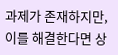과제가 존재하지만, 이를 해결한다면 상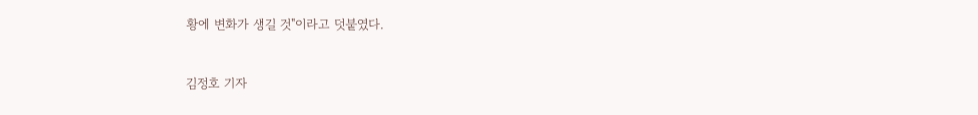황에 변화가 생길 것"이라고 덧붙였다.


김정호 기자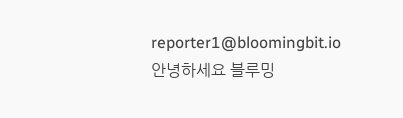reporter1@bloomingbit.io안녕하세요 블루밍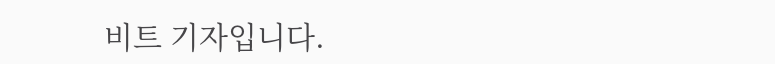비트 기자입니다.